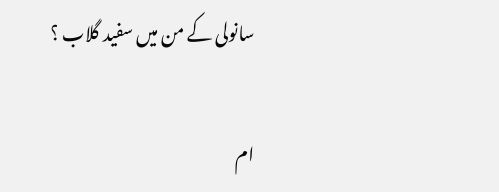سانولی کے من میں سفید گلاب ؟

ام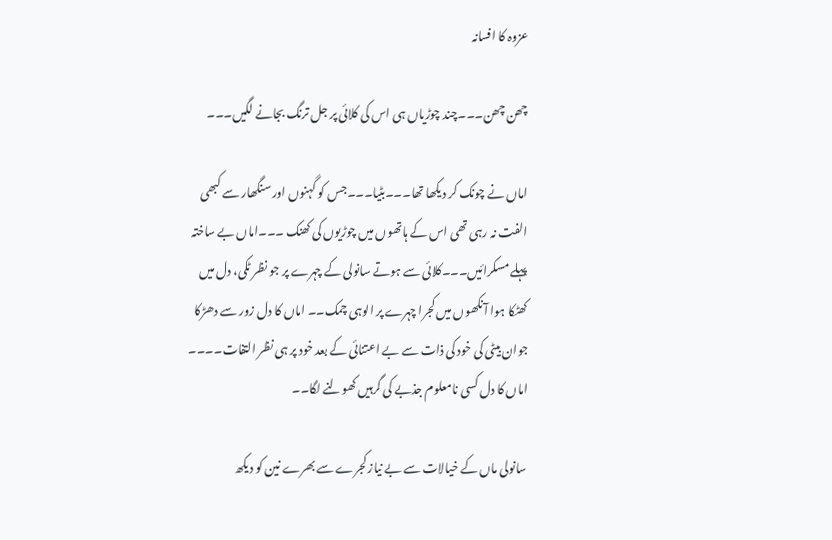عزوہ کا افسانہ

چھن چھن۔۔۔چند چوڑیاں ہی اس کی کلائی پر جل ترنگ بجانے لگیں۔۔۔

اماں نے چونک کر دیکھا تھا۔۔۔بٹیا۔۔۔جس کو گہنوں اور سنگھار سے کبھی الفت نہ رہی تھی اس کے ہاتھوں میں چوڑیوں کی کھنک ۔۔۔اماں بے ساختہ پہلے مسکرائیں۔۔۔کلائی سے ہوتے سانولی کے چہرے پر جو نظر ٹکی، دل میں کھٹکا ہوا آنکھوں میں کجرا چہرے پر الوہی چمک۔۔ اماں کا دل زور سے دھڑکا جوان بیٹی کی خود کی ذات سے بے اعتنائی کے بعد خود پر ہی نظر التفات۔۔۔۔ اماں کا دل کسی نامعلوم جذبے کی گرہیں کھولنے لگا۔۔

سانولی ماں کے خیالات سے بے نیاز کجرے سے بھرے نین کو دیکھ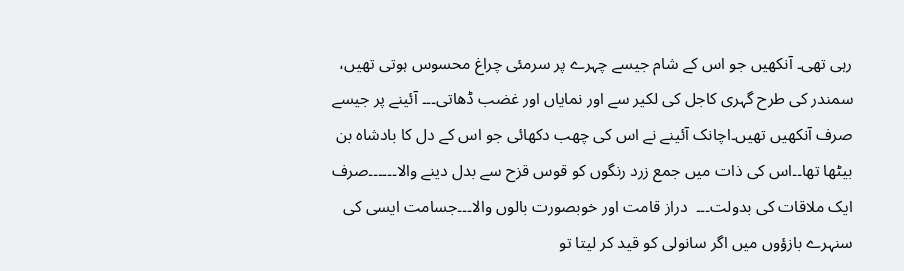رہی تھی۔ آنکھیں جو اس کے شام جیسے چہرے پر سرمئی چراغ محسوس ہوتی تھیں، سمندر کی طرح گہری کاجل کی لکیر سے اور نمایاں اور غضب ڈھاتی۔۔۔ آئینے پر جیسے صرف آنکھیں تھیں۔اچانک آئینے نے اس کی چھب دکھائی جو اس کے دل کا بادشاہ بن بیٹھا تھا۔۔اس کی ذات میں جمع زرد رنگوں کو قوس قزح سے بدل دینے والا۔۔۔۔۔۔صرف ایک ملاقات کی بدولت۔۔۔  دراز قامت اور خوبصورت بالوں والا۔۔۔جسامت ایسی کی سنہرے بازؤوں میں اگر سانولی کو قید کر لیتا تو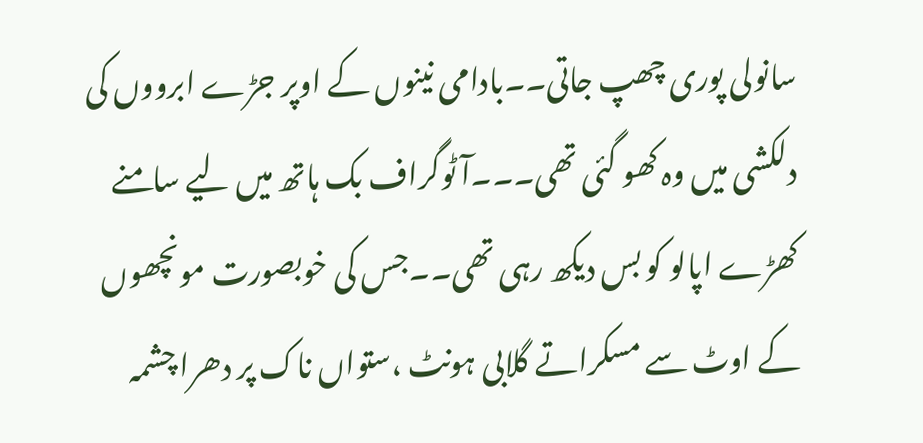سانولی پوری چھپ جاتی۔۔بادامی نینوں کے اوپر جڑے ابرووں کی دلکشی میں وہ کھو گئی تھی۔۔۔آٹوگراف بک ہاتھ میں لیے سامنے کھڑے اپالو کو بس دیکھ رہی تھی۔۔جس کی خوبصورت مونچھوں کے اوٹ سے مسکراتے گلابی ہونٹ ،ستواں ناک پر دھرا چشمہ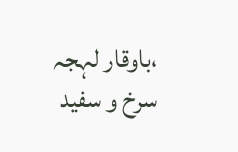،باوقار لہجہ سرخ و سفید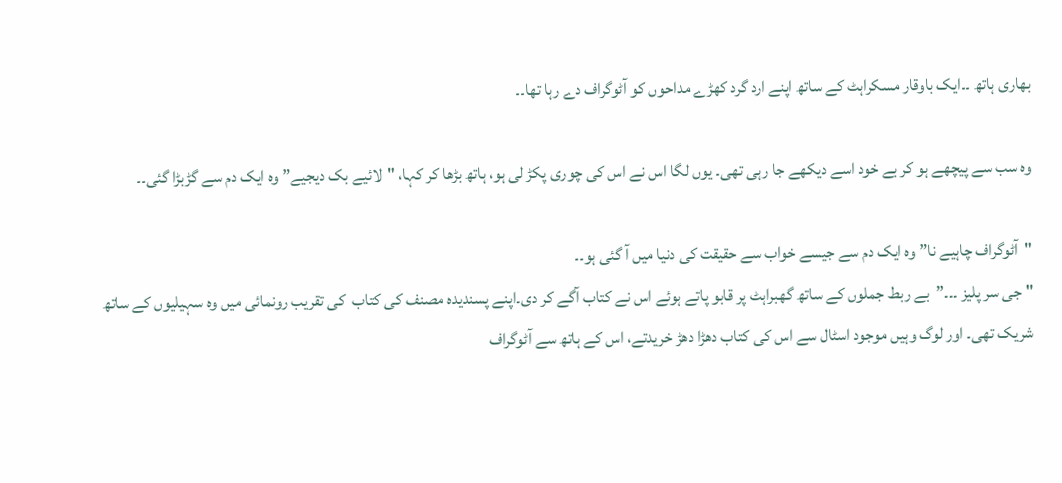بھاری ہاتھ ۔۔ایک باوقار مسکراہٹ کے ساتھ اپنے ارد گرد کھڑے مداحوں کو آٹوگراف دے رہا تھا۔۔

وہ سب سے پیچھے ہو کر بے خود اسے دیکھے جا رہی تھی۔ یوں لگا اس نے اس کی چوری پکڑ لی ہو، ہاتھ بڑھا کر کہا، "لائیے بک دیجیے” وہ ایک دم سے گڑبڑا گئی۔۔

"آٹوگراف چاہیے نا”وہ ایک دم سے جیسے خواب سے حقیقت کی دنیا میں آ گئی ہو۔۔
"جی سر پلیز ۔۔۔”بے ربط جملوں کے ساتھ گھبراہٹ پر قابو پاتے ہوئے اس نے کتاب آگے کر دی۔اپنے پسندیدہ مصنف کی کتاب  کی تقریب رونمائی میں وہ سہیلیوں کے ساتھ شریک تھی۔ اور لوگ وہیں موجود اسٹال سے اس کی کتاب دھڑا دھڑ خریدتے، اس کے ہاتھ سے آٹوگراف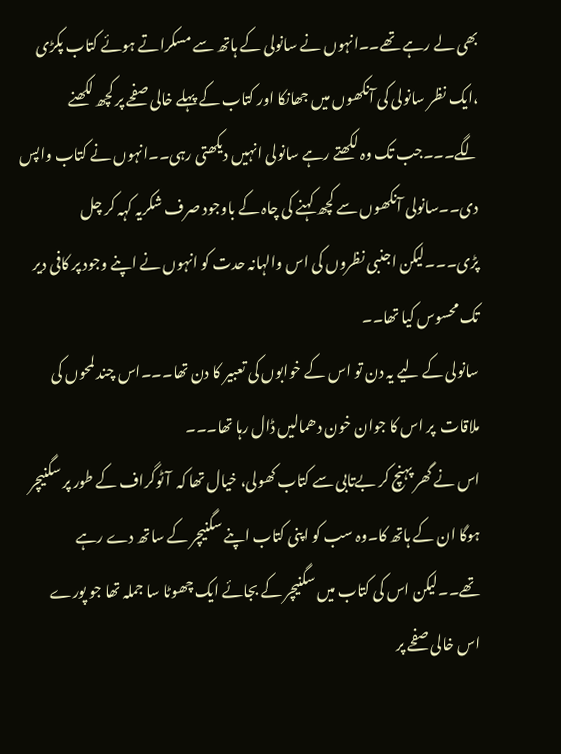بھی لے رہے تھے۔۔انہوں نے سانولی کے ہاتھ سے مسکراتے ہوئے کتاب پکڑی ،ایک نظر سانولی کی آنکھوں میں جھانکا اور کتاب کے پہلے خالی صفحے پر کچھ لکھنے لگے۔۔۔جب تک وہ لکھتے رہے سانولی انہیں دیکھتی رہی۔۔انہوں نے کتاب واپس دی۔۔سانولی آنکھوں سے کچھ کہنے کی چاہ کے باوجود صرف شکریہ کہہ کر چل پڑی۔۔۔لیکن اجنبی نظروں کی اس والہانہ حدت کو انہوں نے اپنے وجود پر کافی دیر تک محسوس کیا تھا۔۔
سانولی کے لیے یہ دن تو اس کے خوابوں کی تعبیر کا دن تھا۔۔۔اس چند لمحوں کی ملاقات  پر اس کا جوان خون دھمالیں ڈال رہا تھا۔۔۔
اس نے گھر پہنچ کر بےتابی سے کتاب کھولی، خیال تھا کہ  آٹوگراف کے طور پر سگنیچر ہوگا ان کے ہاتھ کا۔وہ سب کو اپنی کتاب اپنے سگنیچر کے ساتھ دے رہے تھے۔۔لیکن اس کی کتاب میں سگنیچر کے بجائے ایک چھوٹا سا جملہ تھا جو پورے اس خالی صفحے پر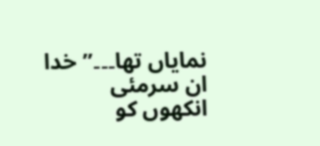نمایاں تھا۔۔۔”خدا ان سرمئی انکھوں کو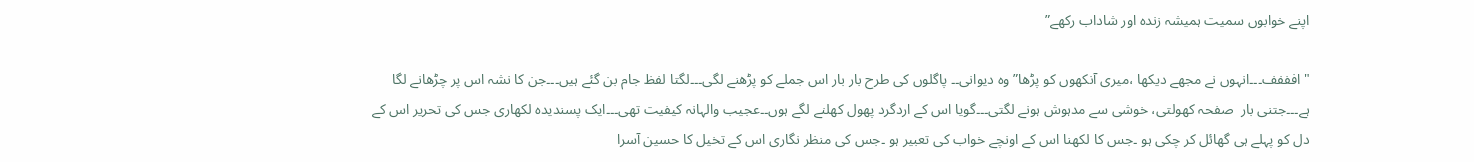اپنے خوابوں سمیت ہمیشہ زندہ اور شاداب رکھے”

"افففف۔۔۔انہوں نے مجھے دیکھا ،میری آنکھوں کو پڑھا” وہ دیوانی۔۔ پاگلوں کی طرح بار بار اس جملے کو پڑھنے لگی۔۔۔لگتا لفظ جام بن گئے ہیں۔۔۔جن کا نشہ اس پر چڑھانے لگا ہے۔۔۔جتنی بار  صفحہ کھولتی، خوشی سے مدہوش ہونے لگتی۔۔۔گویا اس کے اردگرد پھول کھلنے لگے ہوں۔۔عجیب والہانہ کیفیت تھی۔۔۔ایک پسندیدہ لکھاری جس کی تحریر اس کے دل کو پہلے ہی گھائل کر چکی ہو ۔جس کا لکھنا اس کے اونچے خواب کی تعبیر ہو ۔جس کی منظر نگاری اس کے تخیل کا حسین آسرا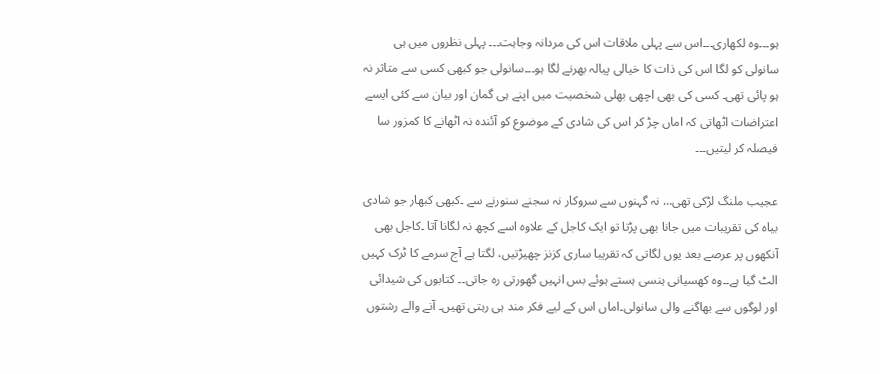ہو۔۔۔وہ لکھاری۔۔۔اس سے پہلی ملاقات اس کی مردانہ وجاہت۔۔۔ پہلی نظروں میں ہی سانولی کو لگا اس کی ذات کا خیالی پیالہ بھرنے لگا ہو۔۔۔سانولی جو کبھی کسی سے متاثر نہ ہو پائی تھی۔ کسی کی بھی اچھی بھلی شخصیت میں اپنے ہی گمان اور بیان سے کئی ایسے اعتراضات اٹھاتی کہ اماں چڑ کر اس کی شادی کے موضوع کو آئندہ نہ اٹھانے کا کمزور سا فیصلہ کر لیتیں۔۔۔

عجیب ملنگ لڑکی تھی… نہ گہنوں سے سروکار نہ سجنے سنورنے سے ۔کبھی کبھار جو شادی بیاہ کی تقریبات میں جانا بھی پڑتا تو ایک کاجل کے علاوہ اسے کچھ نہ لگانا آتا ۔کاجل بھی آنکھوں پر عرصے بعد یوں لگاتی کہ تقریبا ساری کزنز چھیڑتیں، لگتا ہے آج سرمے کا ٹرک کہیں  الٹ گیا ہے۔۔وہ کھسیانی ہنسی ہستے ہوئے بس انہیں گھورتی رہ جاتی۔۔ کتابوں کی شیدائی اور لوگوں سے بھاگنے والی سانولی۔اماں اس کے لیے فکر مند ہی رہتی تھیں۔ آنے والے رشتوں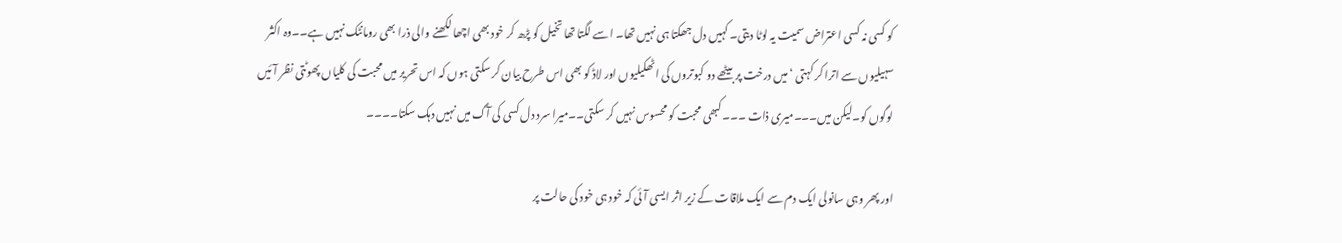کو کسی نہ کسی اعتراض سمیت یہ لوٹا دیتی۔ کہیں دل جھکتا ہی نہیں تھا۔ اسے لگتا تھا تخیل کو پڑھ کر خود بھی اچھا لکھنے والی ذرا بھی رومانٹک نہیں ہے۔۔وہ اکثر سہیلیوں سے اترا کر کہتی ‘ میں درخت پر بیٹھے دو کبوتروں کی اٹھکیلیوں اور لاڈ کو بھی اس طرح بیان کر سکتی ہوں کہ اس تحریر میں محبت کی کلیاں پھوٹتی نظر آئیں لوگوں کو۔لیکن میں۔۔۔میری ذات ۔۔۔کبھی محبت کو محسوس نہیں کر سکتی۔۔میرا سرد دل کسی کی آگ میں نہیں دہک سکتا۔۔۔۔

اور پھر وہی سانولی ایک دم سے ایک ملاقات کے زیر اثر ایسی آئی کہ خود ہی خود کی حالت پر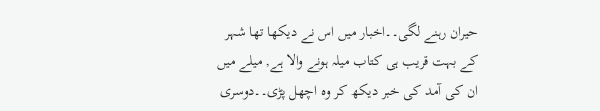حیران رہنے لگی۔۔اخبار میں اس نے دیکھا تھا شہر کے بہت قریب ہی کتاب میلہ ہونے والا ہے, میلے میں ان کی آمد کی خبر دیکھ کر وہ اچھل پڑی۔۔دوسری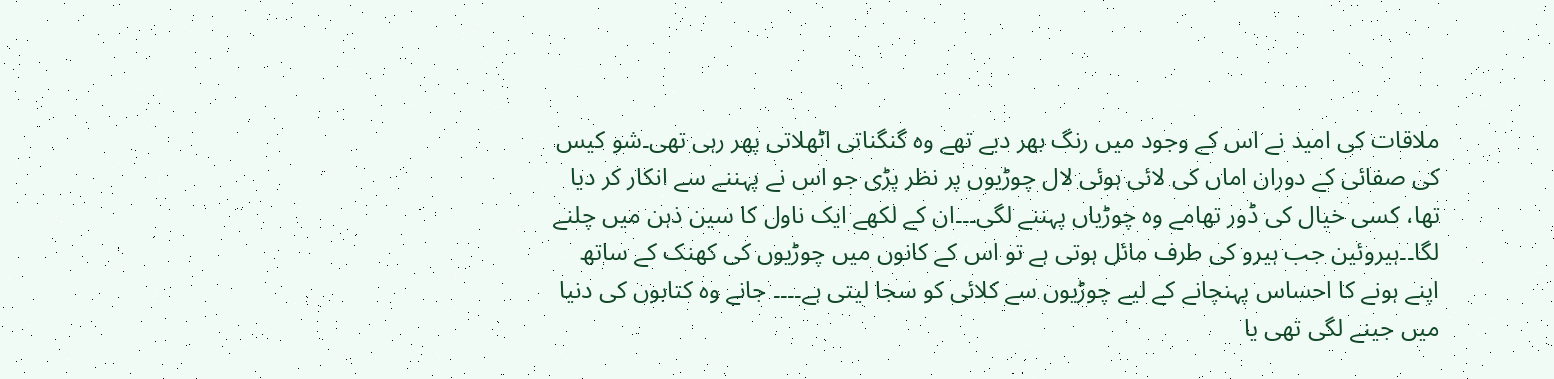ملاقات کی امید نے اس کے وجود میں رنگ بھر دیے تھے وہ گنگناتی اٹھلاتی پھر رہی تھی۔شو کیس کی صفائی کے دوران اماں کی لائی ہوئی لال چوڑیوں پر نظر پڑی جو اس نے پہننے سے انکار کر دیا تھا، کسی خیال کی ڈور تھامے وہ چوڑیاں پہننے لگی۔۔۔ان کے لکھے ایک ناول کا سین ذہن میں چلنے لگا۔۔ہیروئین جب ہیرو کی طرف مائل ہوتی ہے تو اس کے کانوں میں چوڑیوں کی کھنک کے ساتھ اپنے ہونے کا احساس پہنچانے کے لیے چوڑیوں سے کلائی کو سجا لیتی ہے۔۔۔۔ جانے وہ کتابوں کی دنیا میں جینے لگی تھی یا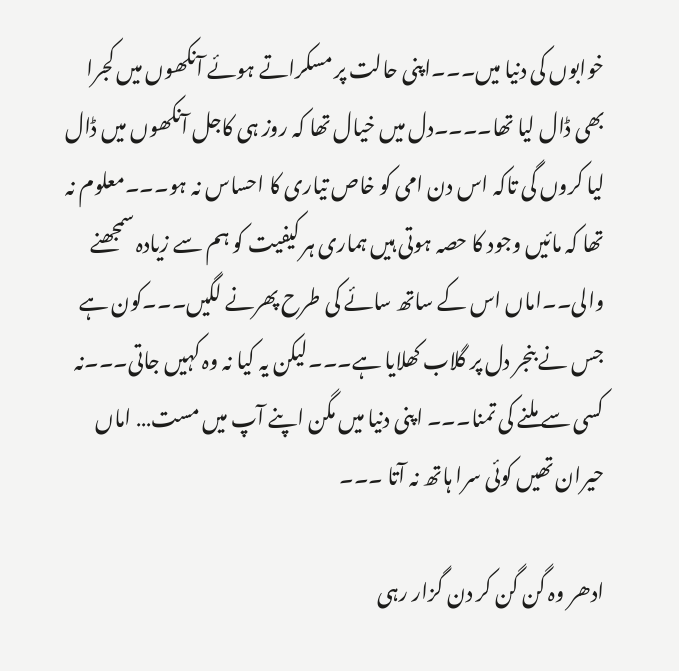خوابوں کی دنیا میں۔۔۔اپنی حالت پر مسکراتے ہوئے آنکھوں میں کجرا بھی ڈال لیا تھا۔۔۔۔دل میں خیال تھا کہ روز ہی کاجل آنکھوں میں ڈال لیا کروں گی تاکہ اس دن امی کو خاص تیاری کا احساس نہ ہو۔۔۔معلوم نہ تھا کہ مائیں وجود کا حصہ ہوتی ہیں ہماری ہر کیفیت کو ہم سے زیادہ سمجھنے والی۔۔اماں اس کے ساتھ سائے کی طرح پھرنے لگیں۔۔۔کون ہے جس نے بنجر دل پر گلاب کھلایا ہے۔۔۔لیکن یہ کیا نہ وہ کہیں جاتی۔۔۔نہ کسی سے ملنے کی تمنا۔۔۔ اپنی دنیا میں مگن اپنے آپ میں مست… اماں حیران تھیں کوئی سرا ہاتھ نہ آتا ۔۔۔

ادھر وہ گن گن کر دن گزار رہی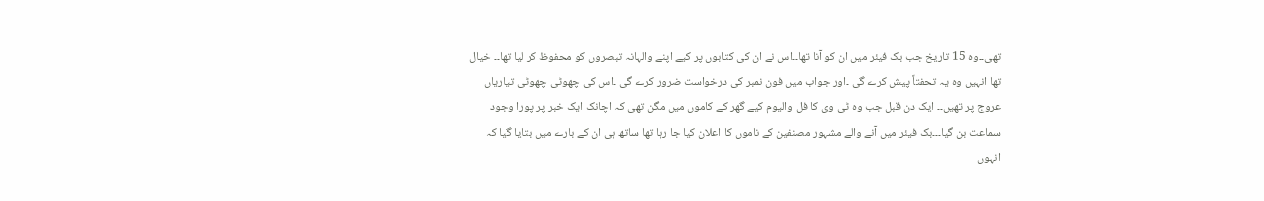تھی۔۔وہ 15 تاریخ جب بک فیئر میں ان کو آنا تھا۔۔اس نے ان کی کتابوں پر کیے اپنے والہانہ تبصروں کو محفوظ کر لیا تھا۔۔ خیال تھا انہیں وہ یہ تحفتاً پیش کرے گی ۔اور جواب میں فون نمبر کی درخواست ضرور کرے گی ۔اس کی چھوٹی چھوٹی تیاریاں عروج پر تھیں۔۔ ایک دن قبل جب وہ ٹی وی کا فل والیوم کیے گھر کے کاموں میں مگن تھی کہ اچانک ایک خبر پر پورا وجود سماعت بن گیا۔۔۔بک فیئر میں آنے والے مشہور مصنفین کے ناموں کا اعلان کیا جا رہا تھا ساتھ ہی ان کے بارے میں بتایا گیا کہ انہوں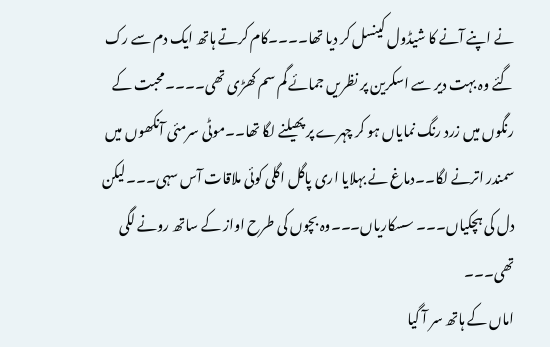نے اپنے آنے کا شیڈول کینسل کر دیا تھا۔۔۔۔کام کرتے ہاتھ ایک دم سے رک گئے وہ بہت دیر سے اسکرین پر نظریں جمائے گم سم کھڑی تھی۔۔۔۔محبت کے رنگوں میں زرد رنگ نمایاں ہو کر چہرے پر پھیلنے لگا تھا۔۔موٹی سرمئی آنکھوں میں سمندر اترنے لگا۔۔دماغ نے بہلایا اری پاگل اگلی کوئی ملاقات آس سہی۔۔۔لیکن دل کی ہچکیاں۔۔۔ سسکاریاں۔۔۔وہ بچوں کی طرح اواز کے ساتھ رونے لگی تھی۔۔۔
اماں کے ہاتھ سر آ گیا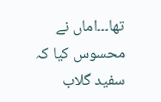تھا۔۔۔اماں نے محسوس کیا کہ سفید گلاب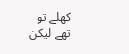کھلے تو تھے لیکن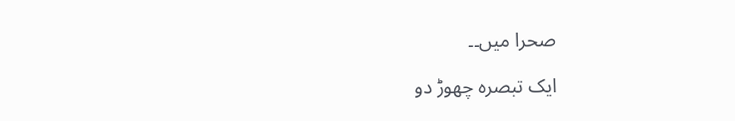صحرا میں۔۔

ایک تبصرہ چھوڑ دو